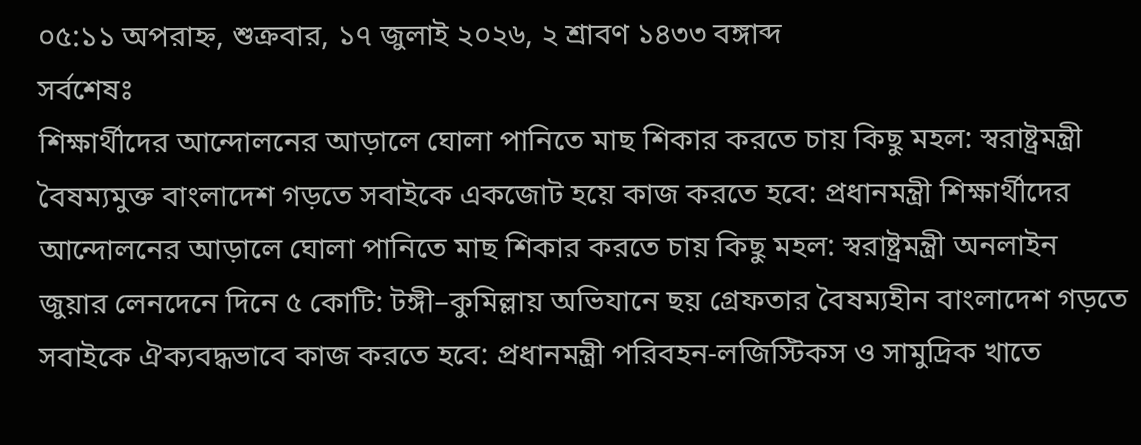০৫:১১ অপরাহ্ন, শুক্রবার, ১৭ জুলাই ২০২৬, ২ শ্রাবণ ১৪৩৩ বঙ্গাব্দ
সর্বশেষঃ
শিক্ষার্থীদের আন্দোলনের আড়ালে ঘোলা পানিতে মাছ শিকার করতে চায় কিছু মহল: স্বরাষ্ট্রমন্ত্রী বৈষম্যমুক্ত বাংলাদেশ গড়তে সবাইকে একজোট হয়ে কাজ করতে হবে: প্রধানমন্ত্রী শিক্ষার্থীদের আন্দোলনের আড়ালে ঘোলা পানিতে মাছ শিকার করতে চায় কিছু মহল: স্বরাষ্ট্রমন্ত্রী অনলাইন জুয়ার লেনদেনে দিনে ৫ কোটি: টঙ্গী–কুমিল্লায় অভিযানে ছয় গ্রেফতার বৈষম্যহীন বাংলাদেশ গড়তে সবাইকে ঐক্যবদ্ধভাবে কাজ করতে হবে: প্রধানমন্ত্রী পরিবহন-লজিস্টিকস ও সামুদ্রিক খাতে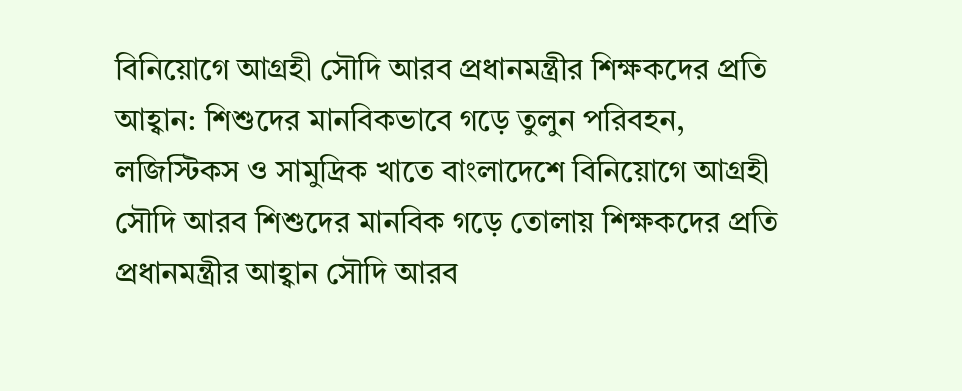বিনিয়োগে আগ্রহী সৌদি আরব প্রধানমন্ত্রীর শিক্ষকদের প্রতি আহ্বান: শিশুদের মানবিকভাবে গড়ে তুলুন পরিবহন, লজিস্টিকস ও সামুদ্রিক খাতে বাংলাদেশে বিনিয়োগে আগ্রহী সৌদি আরব শিশুদের মানবিক গড়ে তোলায় শিক্ষকদের প্রতি প্রধানমন্ত্রীর আহ্বান সৌদি আরব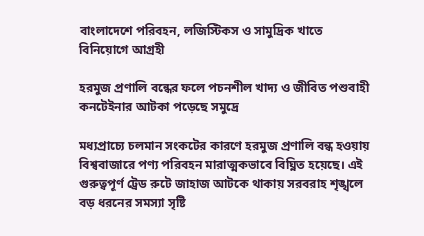বাংলাদেশে পরিবহন, লজিস্টিকস ও সামুদ্রিক খাতে বিনিয়োগে আগ্রহী

হরমুজ প্রণালি বন্ধের ফলে পচনশীল খাদ্য ও জীবিত পশুবাহী কনটেইনার আটকা পড়েছে সমুদ্রে

মধ্যপ্রাচ্যে চলমান সংকটের কারণে হরমুজ প্রণালি বন্ধ হওয়ায় বিশ্ববাজারে পণ্য পরিবহন মারাত্মকভাবে বিঘ্নিত হয়েছে। এই গুরুত্বপূর্ণ ট্রেড রুটে জাহাজ আটকে থাকায় সরবরাহ শৃঙ্খলে বড় ধরনের সমস্যা সৃষ্টি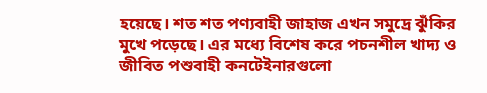হয়েছে। শত শত পণ্যবাহী জাহাজ এখন সমুদ্রে ঝুঁকির মুখে পড়েছে। এর মধ্যে বিশেষ করে পচনশীল খাদ্য ও জীবিত পশুবাহী কনটেইনারগুলো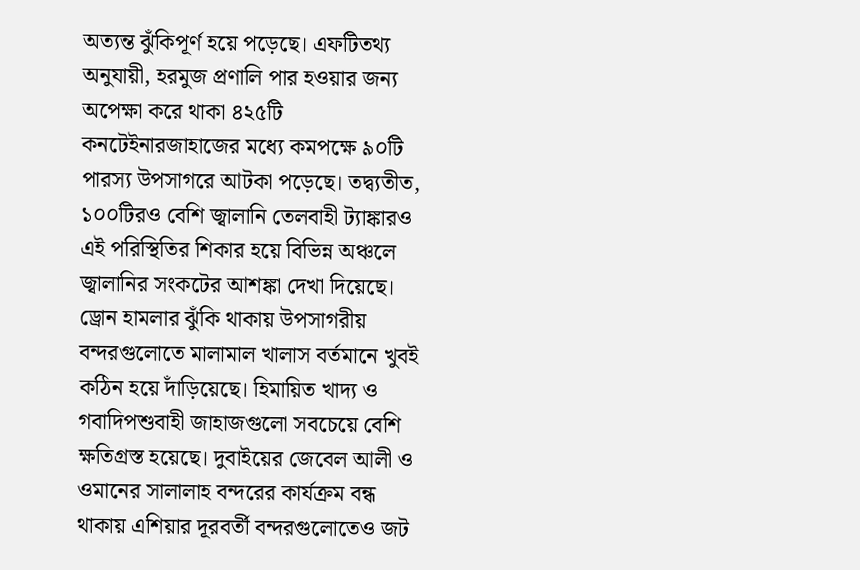অত্যন্ত ঝুঁকিপূর্ণ হয়ে পড়েছে। এফটিতথ্য অনুযায়ী, হরমুজ প্রণালি পার হওয়ার জন্য অপেক্ষা করে থাকা ৪২৫টি কনটেইনারজাহাজের মধ্যে কমপক্ষে ৯০টি পারস্য উপসাগরে আটকা পড়েছে। তদ্ব্যতীত, ১০০টিরও বেশি জ্বালানি তেলবাহী ট্যাঙ্কারও এই পরিস্থিতির শিকার হয়ে বিভিন্ন অঞ্চলে জ্বালানির সংকটের আশঙ্কা দেখা দিয়েছে। ড্রোন হামলার ঝুঁকি থাকায় উপসাগরীয় বন্দরগুলোতে মালামাল খালাস বর্তমানে খুবই কঠিন হয়ে দাঁড়িয়েছে। হিমায়িত খাদ্য ও গবাদিপশুবাহী জাহাজগুলো সবচেয়ে বেশি ক্ষতিগ্রস্ত হয়েছে। দুবাইয়ের জেবেল আলী ও ওমানের সালালাহ বন্দরের কার্যক্রম বন্ধ থাকায় এশিয়ার দূরবর্তী বন্দরগুলোতেও জট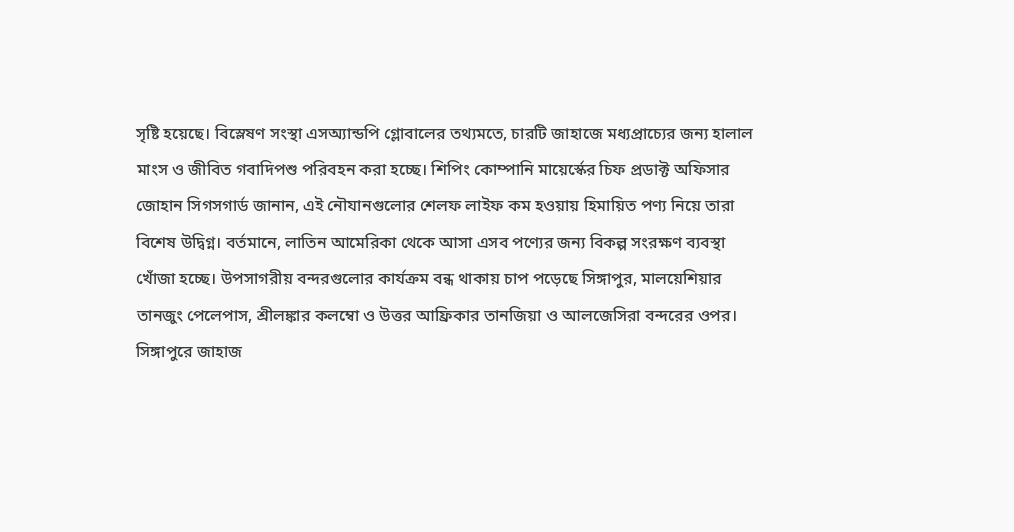সৃষ্টি হয়েছে। বিস্লেষণ সংস্থা এসঅ্যান্ডপি গ্লোবালের তথ্যমতে, চারটি জাহাজে মধ্যপ্রাচ্যের জন্য হালাল মাংস ও জীবিত গবাদিপশু পরিবহন করা হচ্ছে। শিপিং কোম্পানি মায়ের্স্কের চিফ প্রডাক্ট অফিসার জোহান সিগসগার্ড জানান, এই নৌযানগুলোর শেলফ লাইফ কম হওয়ায় হিমায়িত পণ্য নিয়ে তারা বিশেষ উদ্বিগ্ন। বর্তমানে, লাতিন আমেরিকা থেকে আসা এসব পণ্যের জন্য বিকল্প সংরক্ষণ ব্যবস্থা খোঁজা হচ্ছে। উপসাগরীয় বন্দরগুলোর কার্যক্রম বন্ধ থাকায় চাপ পড়েছে সিঙ্গাপুর, মালয়েশিয়ার তানজুং পেলেপাস, শ্রীলঙ্কার কলম্বো ও উত্তর আফ্রিকার তানজিয়া ও আলজেসিরা বন্দরের ওপর। সিঙ্গাপুরে জাহাজ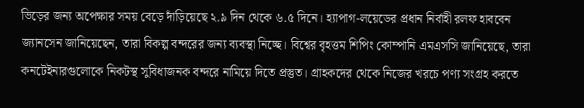ভিড়ের জন্য অপেক্ষার সময় বেড়ে দাঁড়িয়েছে ২.৯ দিন থেকে ৬.৫ দিনে। হ্যাপাগ-লয়েডের প্রধান নির্বাহী রলফ হাববেন জ্যানসেন জানিয়েছেন, তারা বিকল্প বন্দরের জন্য ব্যবস্থা নিচ্ছে। বিশ্বের বৃহত্তম শিপিং কোম্পানি এমএসসি জানিয়েছে, তারা কনটেইনারগুলোকে নিকটস্থ সুবিধাজনক বন্দরে নামিয়ে দিতে প্রস্তুত। গ্রাহকদের থেকে নিজের খরচে পণ্য সংগ্রহ করতে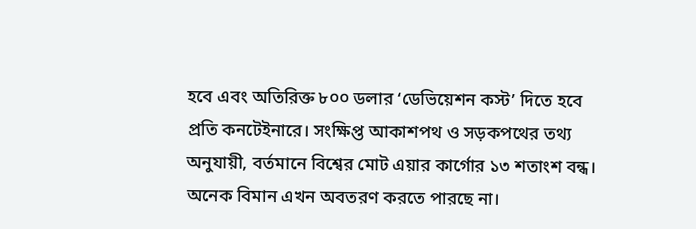হবে এবং অতিরিক্ত ৮০০ ডলার ‘ডেভিয়েশন কস্ট’ দিতে হবে প্রতি কনটেইনারে। সংক্ষিপ্ত আকাশপথ ও সড়কপথের তথ্য অনুযায়ী, বর্তমানে বিশ্বের মোট এয়ার কার্গোর ১৩ শতাংশ বন্ধ। অনেক বিমান এখন অবতরণ করতে পারছে না।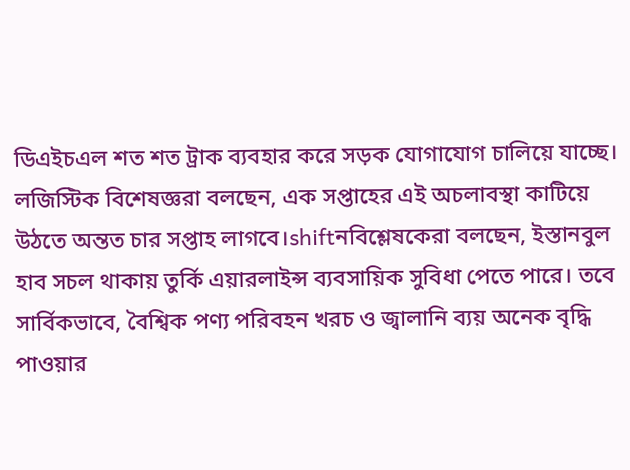ডিএইচএল শত শত ট্রাক ব্যবহার করে সড়ক যোগাযোগ চালিয়ে যাচ্ছে। লজিস্টিক বিশেষজ্ঞরা বলছেন, এক সপ্তাহের এই অচলাবস্থা কাটিয়ে উঠতে অন্তত চার সপ্তাহ লাগবে।shiftনবিশ্লেষকেরা বলছেন, ইস্তানবুল হাব সচল থাকায় তুর্কি এয়ারলাইন্স ব্যবসায়িক সুবিধা পেতে পারে। তবে সার্বিকভাবে, বৈশ্বিক পণ্য পরিবহন খরচ ও জ্বালানি ব্যয় অনেক বৃদ্ধি পাওয়ার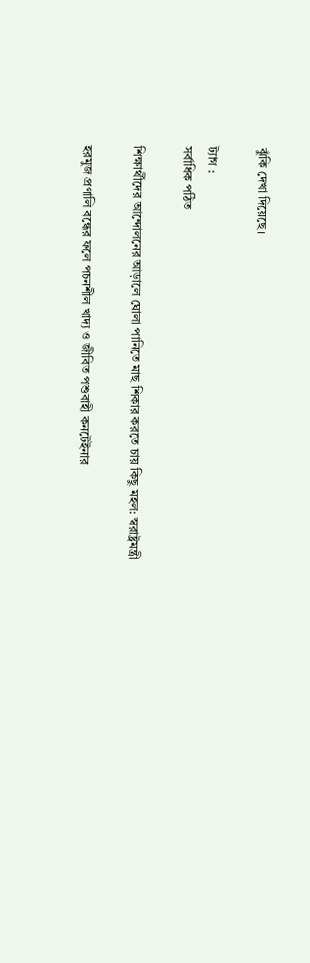ঝুঁকি দেখা দিয়েছে।

ট্যাগ :
সর্বাধিক পঠিত

শিক্ষার্থীদের আন্দোলনের আড়ালে ঘোলা পানিতে মাছ শিকার করতে চায় কিছু মহল: স্বরাষ্ট্রমন্ত্রী

হরমুজ প্রণালি বন্ধের ফলে পচনশীল খাদ্য ও জীবিত পশুবাহী কনটেইনার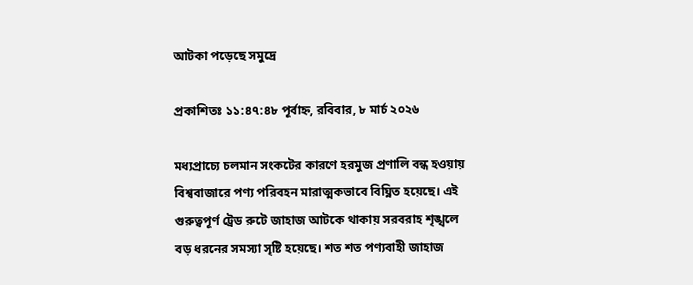আটকা পড়েছে সমুদ্রে

প্রকাশিতঃ ১১:৪৭:৪৮ পূর্বাহ্ন, রবিবার, ৮ মার্চ ২০২৬

মধ্যপ্রাচ্যে চলমান সংকটের কারণে হরমুজ প্রণালি বন্ধ হওয়ায় বিশ্ববাজারে পণ্য পরিবহন মারাত্মকভাবে বিঘ্নিত হয়েছে। এই গুরুত্বপূর্ণ ট্রেড রুটে জাহাজ আটকে থাকায় সরবরাহ শৃঙ্খলে বড় ধরনের সমস্যা সৃষ্টি হয়েছে। শত শত পণ্যবাহী জাহাজ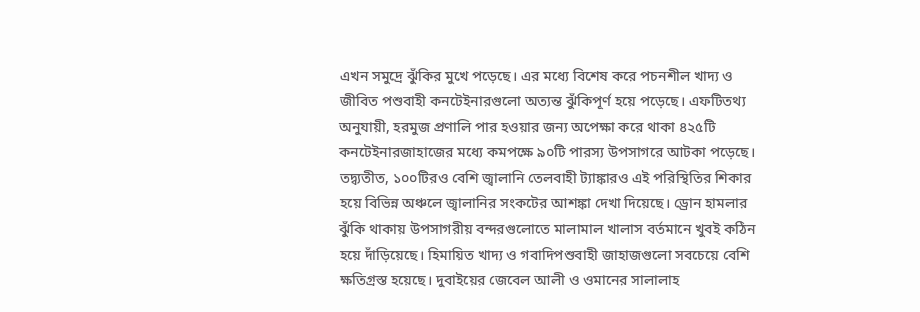এখন সমুদ্রে ঝুঁকির মুখে পড়েছে। এর মধ্যে বিশেষ করে পচনশীল খাদ্য ও জীবিত পশুবাহী কনটেইনারগুলো অত্যন্ত ঝুঁকিপূর্ণ হয়ে পড়েছে। এফটিতথ্য অনুযায়ী, হরমুজ প্রণালি পার হওয়ার জন্য অপেক্ষা করে থাকা ৪২৫টি কনটেইনারজাহাজের মধ্যে কমপক্ষে ৯০টি পারস্য উপসাগরে আটকা পড়েছে। তদ্ব্যতীত, ১০০টিরও বেশি জ্বালানি তেলবাহী ট্যাঙ্কারও এই পরিস্থিতির শিকার হয়ে বিভিন্ন অঞ্চলে জ্বালানির সংকটের আশঙ্কা দেখা দিয়েছে। ড্রোন হামলার ঝুঁকি থাকায় উপসাগরীয় বন্দরগুলোতে মালামাল খালাস বর্তমানে খুবই কঠিন হয়ে দাঁড়িয়েছে। হিমায়িত খাদ্য ও গবাদিপশুবাহী জাহাজগুলো সবচেয়ে বেশি ক্ষতিগ্রস্ত হয়েছে। দুবাইয়ের জেবেল আলী ও ওমানের সালালাহ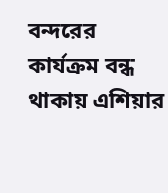বন্দরের কার্যক্রম বন্ধ থাকায় এশিয়ার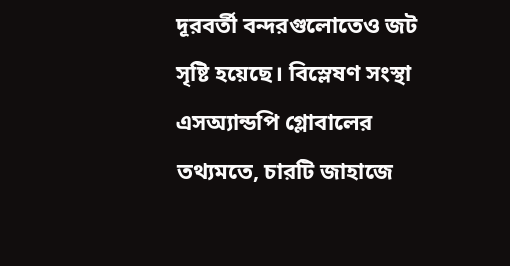দূরবর্তী বন্দরগুলোতেও জট সৃষ্টি হয়েছে। বিস্লেষণ সংস্থা এসঅ্যান্ডপি গ্লোবালের তথ্যমতে, চারটি জাহাজে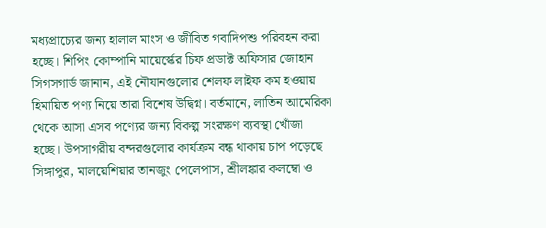মধ্যপ্রাচ্যের জন্য হালাল মাংস ও জীবিত গবাদিপশু পরিবহন করা হচ্ছে। শিপিং কোম্পানি মায়ের্স্কের চিফ প্রডাক্ট অফিসার জোহান সিগসগার্ড জানান, এই নৌযানগুলোর শেলফ লাইফ কম হওয়ায় হিমায়িত পণ্য নিয়ে তারা বিশেষ উদ্বিগ্ন। বর্তমানে, লাতিন আমেরিকা থেকে আসা এসব পণ্যের জন্য বিকল্প সংরক্ষণ ব্যবস্থা খোঁজা হচ্ছে। উপসাগরীয় বন্দরগুলোর কার্যক্রম বন্ধ থাকায় চাপ পড়েছে সিঙ্গাপুর, মালয়েশিয়ার তানজুং পেলেপাস, শ্রীলঙ্কার কলম্বো ও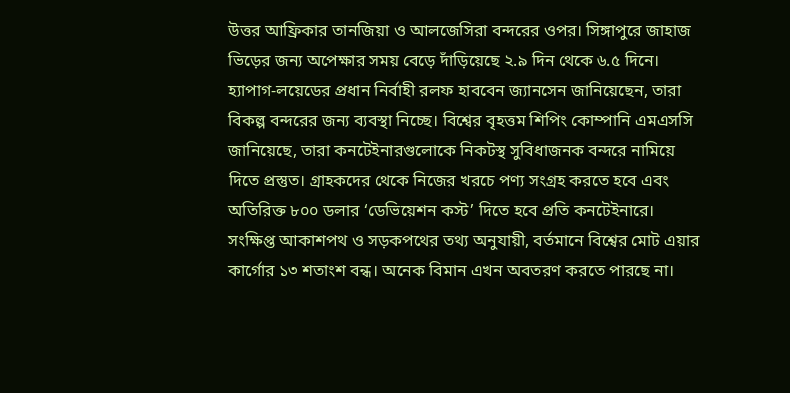উত্তর আফ্রিকার তানজিয়া ও আলজেসিরা বন্দরের ওপর। সিঙ্গাপুরে জাহাজ ভিড়ের জন্য অপেক্ষার সময় বেড়ে দাঁড়িয়েছে ২.৯ দিন থেকে ৬.৫ দিনে। হ্যাপাগ-লয়েডের প্রধান নির্বাহী রলফ হাববেন জ্যানসেন জানিয়েছেন, তারা বিকল্প বন্দরের জন্য ব্যবস্থা নিচ্ছে। বিশ্বের বৃহত্তম শিপিং কোম্পানি এমএসসি জানিয়েছে, তারা কনটেইনারগুলোকে নিকটস্থ সুবিধাজনক বন্দরে নামিয়ে দিতে প্রস্তুত। গ্রাহকদের থেকে নিজের খরচে পণ্য সংগ্রহ করতে হবে এবং অতিরিক্ত ৮০০ ডলার ‘ডেভিয়েশন কস্ট’ দিতে হবে প্রতি কনটেইনারে। সংক্ষিপ্ত আকাশপথ ও সড়কপথের তথ্য অনুযায়ী, বর্তমানে বিশ্বের মোট এয়ার কার্গোর ১৩ শতাংশ বন্ধ। অনেক বিমান এখন অবতরণ করতে পারছে না।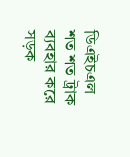ডিএইচএল শত শত ট্রাক ব্যবহার করে সড়ক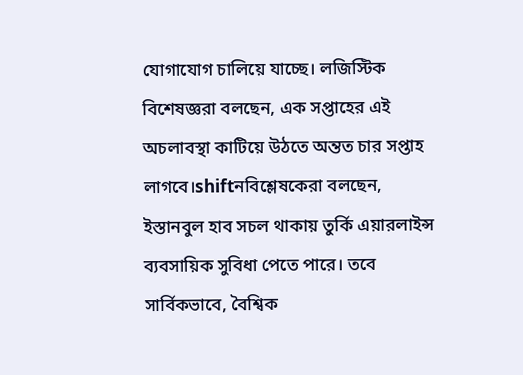যোগাযোগ চালিয়ে যাচ্ছে। লজিস্টিক বিশেষজ্ঞরা বলছেন, এক সপ্তাহের এই অচলাবস্থা কাটিয়ে উঠতে অন্তত চার সপ্তাহ লাগবে।shiftনবিশ্লেষকেরা বলছেন, ইস্তানবুল হাব সচল থাকায় তুর্কি এয়ারলাইন্স ব্যবসায়িক সুবিধা পেতে পারে। তবে সার্বিকভাবে, বৈশ্বিক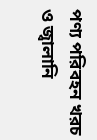পণ্য পরিবহন খরচ ও জ্বালানি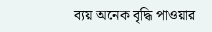ব্যয় অনেক বৃদ্ধি পাওয়ার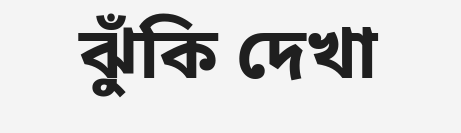ঝুঁকি দেখা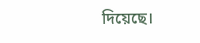দিয়েছে।